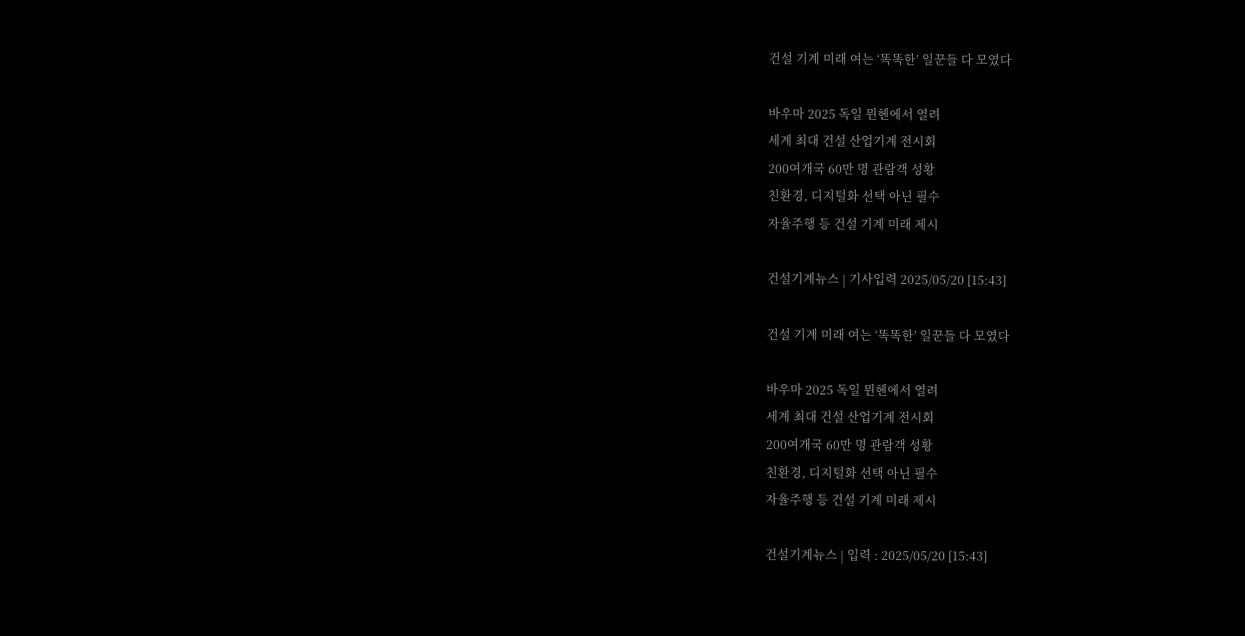건설 기계 미래 여는 ‘똑똑한’ 일꾼들 다 모였다

바우마 2025 독일 뮌헨에서 열려
세계 최대 건설 산업기계 전시회
200여개국 60만 명 관람객 성황
친환경, 디지털화 선택 아닌 필수
자율주행 등 건설 기계 미래 제시

건설기계뉴스 | 기사입력 2025/05/20 [15:43]

건설 기계 미래 여는 ‘똑똑한’ 일꾼들 다 모였다

바우마 2025 독일 뮌헨에서 열려
세계 최대 건설 산업기계 전시회
200여개국 60만 명 관람객 성황
친환경, 디지털화 선택 아닌 필수
자율주행 등 건설 기계 미래 제시

건설기계뉴스 | 입력 : 2025/05/20 [15:43]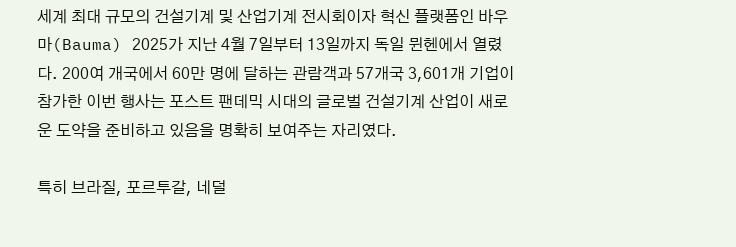세계 최대 규모의 건설기계 및 산업기계 전시회이자 혁신 플랫폼인 바우마(Bauma) 2025가 지난 4월 7일부터 13일까지 독일 뮌헨에서 열렸다. 200여 개국에서 60만 명에 달하는 관람객과 57개국 3,601개 기업이 참가한 이번 행사는 포스트 팬데믹 시대의 글로벌 건설기계 산업이 새로운 도약을 준비하고 있음을 명확히 보여주는 자리였다.

특히 브라질, 포르투갈, 네덜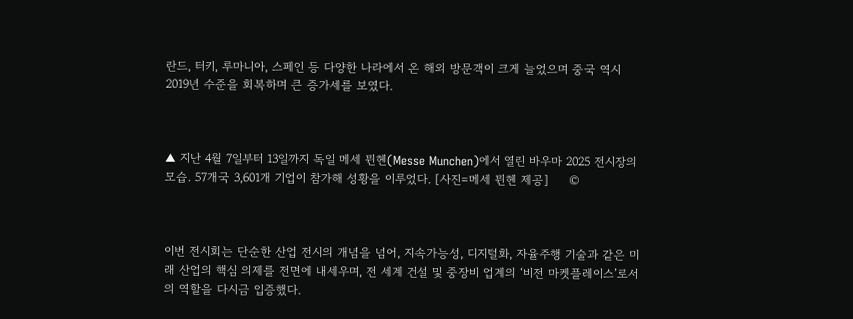란드, 터키, 루마니아, 스페인 등 다양한 나라에서 온 해외 방문객이 크게 늘었으며 중국 역시 2019년 수준을 회복하며 큰 증가세를 보였다.



▲ 지난 4월 7일부터 13일까지 독일 메세 뮌헨(Messe Munchen)에서 열린 바우마 2025 전시장의 모습. 57개국 3,601개 기업이 참가해 성황을 이루었다. [사진=메세 뮌헨 제공]     ©



이번 전시회는 단순한 산업 전시의 개념을 넘어, 지속가능성, 디지털화, 자율주행 기술과 같은 미래 산업의 핵심 의제를 전면에 내세우며, 전 세계 건설 및 중장비 업계의 ‘비전 마켓플레이스’로서의 역할을 다시금 입증했다.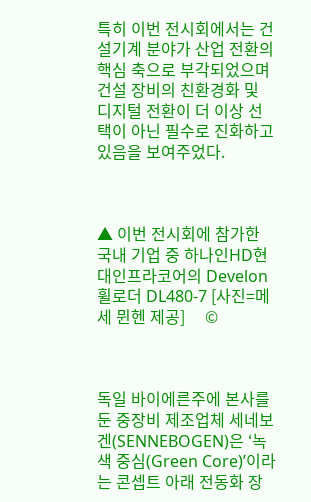특히 이번 전시회에서는 건설기계 분야가 산업 전환의 핵심 축으로 부각되었으며 건설 장비의 친환경화 및 디지털 전환이 더 이상 선택이 아닌 필수로 진화하고 있음을 보여주었다.



▲ 이번 전시회에 참가한 국내 기업 중 하나인HD현대인프라코어의 Develon 휠로더 DL480-7 [사진=메세 뮌헨 제공]     ©



독일 바이에른주에 본사를 둔 중장비 제조업체 세네보겐(SENNEBOGEN)은 ‘녹색 중심(Green Core)’이라는 콘셉트 아래 전동화 장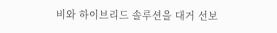비와 하이브리드 솔루션을 대거 선보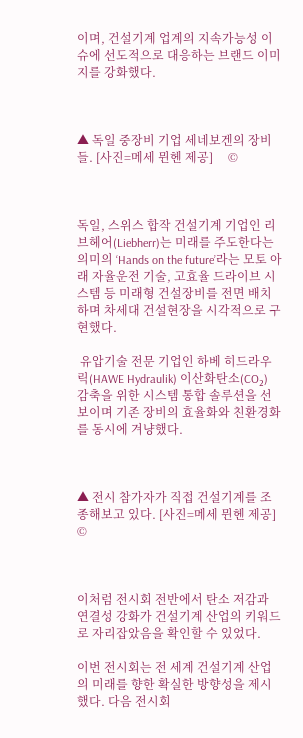이며, 건설기계 업계의 지속가능성 이슈에 선도적으로 대응하는 브랜드 이미지를 강화했다.



▲ 독일 중장비 기업 세네보겐의 장비들. [사진=메세 뮌헨 제공]     ©



독일, 스위스 합작 건설기계 기업인 리브헤어(Liebherr)는 미래를 주도한다는 의미의 ‘Hands on the future’라는 모토 아래 자율운전 기술, 고효율 드라이브 시스템 등 미래형 건설장비를 전면 배치하며 차세대 건설현장을 시각적으로 구현했다.

 유압기술 전문 기업인 하베 히드라우릭(HAWE Hydraulik) 이산화탄소(CO₂) 감축을 위한 시스템 통합 솔루션을 선보이며 기존 장비의 효율화와 친환경화를 동시에 겨냥했다.



▲ 전시 참가자가 직접 건설기계를 조종해보고 있다. [사진=메세 뮌헨 제공]     ©



이처럼 전시회 전반에서 탄소 저감과 연결성 강화가 건설기계 산업의 키워드로 자리잡았음을 확인할 수 있었다.

이번 전시회는 전 세계 건설기계 산업의 미래를 향한 확실한 방향성을 제시했다. 다음 전시회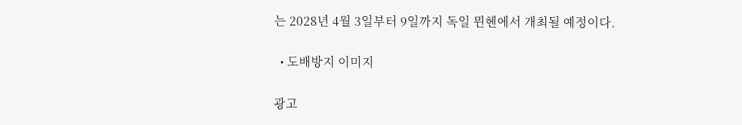는 2028년 4월 3일부터 9일까지 독일 뮌헨에서 개최될 예정이다.

  • 도배방지 이미지

광고